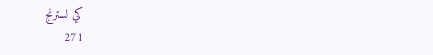كي لسترنج
271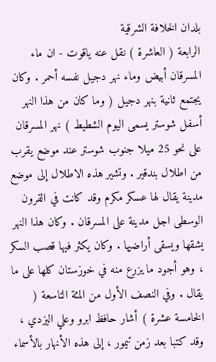بلدان الخلافة الشرقية
الرابعة ( العاشرة ) نقل عنه ياقوت - ان ماء المسرقان أبيض وماء نهر دجيل نفسه أحمر . وكان يجتمع ثانية بنهر دجيل ( وما كان من هذا النهر أسفل شوستر يسمى اليوم الشطيط ) نهر المسرقان على نحو 25 ميلا جنوب شوستر عند موضع يقرب من اطلال بندقير . وتشير هذه الاطلال إلى موضع مدينة يقال لها عسكر مكرم وقد كانت في القرون الوسطى اجل مدينة على المسرقان . وكان هذا النهر يشقها ويسقى أراضيها . وكان يكثر فيها قصب السكر ، وهو أجود ما يزرع منه في خوزستان كلها على ما يقال . وفي النصف الأول من المئة التاسعة ( الخامسة عشرة ) أشار حافظ ابرو وعلي اليزدي ، وقد كتبا بعد زمن تيمور ، إلى هذه الأنهار بالأسماء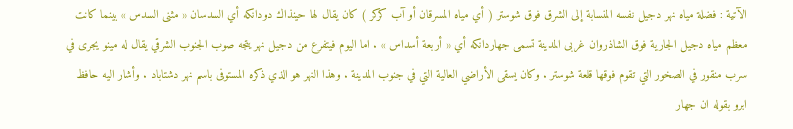الآتية : فضلة مياه نهر دجيل نفسه المنسابة إلى الشرق فوق شوستر ( أي مياه المسرقان أو آب كركر ) كان يقال لها حينذاك دودانكه أي السدسان « مثنى السدس » بينما كانت معظم مياه دجيل الجارية فوق الشاذروان غربى المدينة تسمى جهاردانكه أي « أربعة أسداس » . اما اليوم فيتفرع من دجيل نهر يتجه صوب الجنوب الشرقي يقال له مينو يجرى في سرب منقور في الصخور التي تقوم فوقها قلعة شوستر . وكان يسقى الأراضي العالية التي في جنوب المدينة . وهذا النهر هو الذي ذكره المستوفى باسم نهر دشتاباد . وأشار اليه حافظ ابرو بقوله ان جهار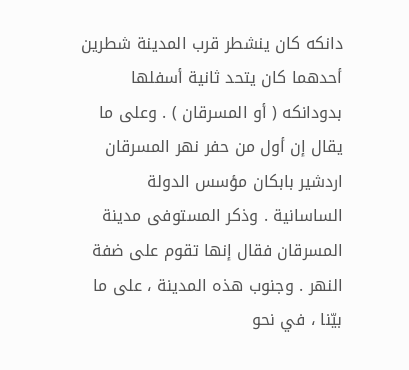دانكه كان ينشطر قرب المدينة شطرين أحدهما كان يتحد ثانية أسفلها بدودانكه ( أو المسرقان ) . وعلى ما يقال إن أول من حفر نهر المسرقان اردشير بابكان مؤسس الدولة الساسانية . وذكر المستوفى مدينة المسرقان فقال إنها تقوم على ضفة النهر . وجنوب هذه المدينة ، على ما بيّنا ، في نحو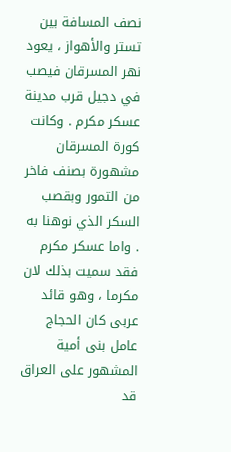نصف المسافة بين تستر والأهواز ، يعود نهر المسرقان فيصب في دجيل قرب مدينة عسكر مكرم . وكانت كورة المسرقان مشهورة بصنف فاخر من التمور وبقصب السكر الذي نوهنا به . واما عسكر مكرم فقد سميت بذلك لان مكرما ، وهو قائد عربى كان الحجاج عامل بنى أمية المشهور على العراق قد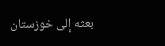بعثه إلى خوزستان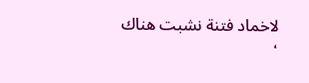لاخماد فتنة نشبت هناك ،